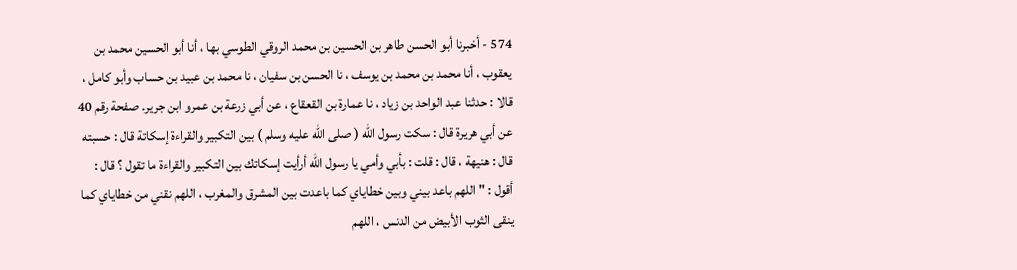574 - أخبرنا أبو الحسن طاهر بن الحسين بن محمد الروقي الطوسي بها ، أنا أبو الحسين محمد بن يعقوب ، أنا محمد بن محمد بن يوسف ، نا الحسن بن سفيان ، نا محمد بن عبيد بن حساب وأبو كامل ، قالا : حدثنا عبد الواحد بن زياد ، نا عمارة بن القعقاع ، عن أبي زرعة بن عمرو ابن جرير. صفحة رقم 40 عن أبي هريرة قال : سكت رسول الله ( صلى الله عليه وسلم ) بين التكبير والقراءة إسكاتة قال : حسبته قال : هنيهة ، قال : قلت : بأبي وأمي يا رسول الله أرأيت إسكاتك بين التكبير والقراءة ما تقول ؟ قال : أقول : " اللهم باعد بيني وبين خطاياي كما باعدت بين المشرق والمغرب ، اللهم نقني من خطاياي كما ينقى الثوب الأبيض من الدنس ، اللهم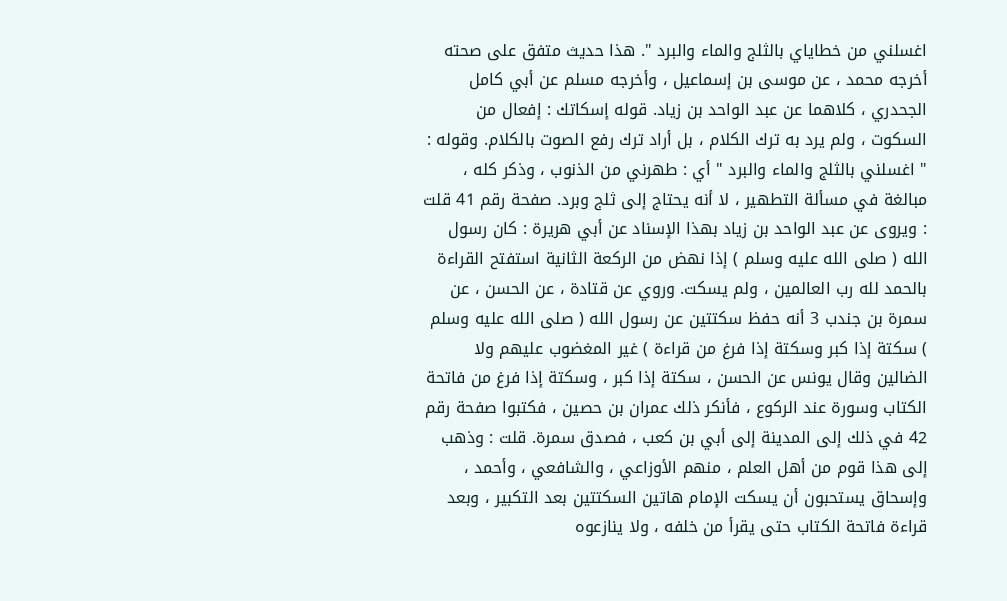اغسلني من خطاياي بالثلج والماء والبرد ". هذا حديث متفق على صحته أخرجه محمد ، عن موسى بن إسماعيل ، وأخرجه مسلم عن أبي كامل الجحدري ، كلاهما عن عبد الواحد بن زياد. قوله إسكاتك : إفعال من السكوت ، ولم يرد به ترك الكلام ، بل أراد ترك رفع الصوت بالكلام. وقوله : " اغسلني بالثلج والماء والبرد " أي : طهرني من الذنوب ، وذكر كله ، مبالغة في مسألة التطهير ، لا أنه يحتاج إلى ثلج وبرد. صفحة رقم 41 قلت : ويروى عن عبد الواحد بن زياد بهذا الإسناد عن أبي هريرة : كان رسول الله ( صلى الله عليه وسلم ) إذا نهض من الركعة الثانية استفتح القراءة بالحمد لله رب العالمين ، ولم يسكت. وروي عن قتادة ، عن الحسن ، عن سمرة بن جندب 3 أنه حفظ سكتتين عن رسول الله ( صلى الله عليه وسلم ) سكتة إذا كبر وسكتة إذا فرغ من قراءة ) غير المغضوب عليهم ولا الضالين وقال يونس عن الحسن ، سكتة إذا كبر ، وسكتة إذا فرغ من فاتحة الكتاب وسورة عند الركوع ، فأنكر ذلك عمران بن حصين ، فكتبوا صفحة رقم 42 في ذلك إلى المدينة إلى أبي بن كعب ، فصدق سمرة. قلت : وذهب إلى هذا قوم من أهل العلم ، منهم الأوزاعي ، والشافعي ، وأحمد ، وإسحاق يستحبون أن يسكت الإمام هاتين السكتتين بعد التكبير ، وبعد قراءة فاتحة الكتاب حتى يقرأ من خلفه ، ولا ينازعوه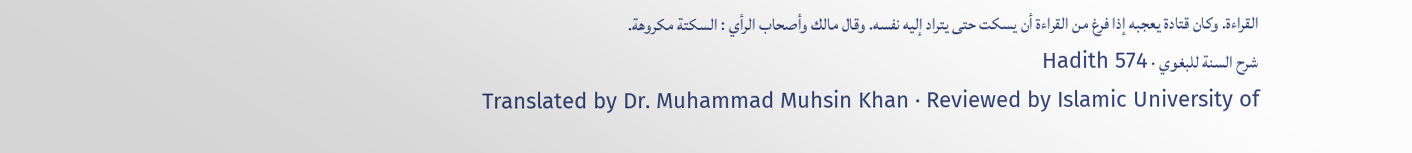القراءة. وكان قتادة يعجبه إذا فرغ من القراءة أن يسكت حتى يتراد إليه نفسه. وقال مالك وأصحاب الرأي : السكتة مكروهة.
شرح السنة للبغوي · Hadith 574
Translated by Dr. Muhammad Muhsin Khan · Reviewed by Islamic University of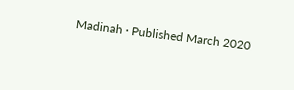Madinah · Published March 2020